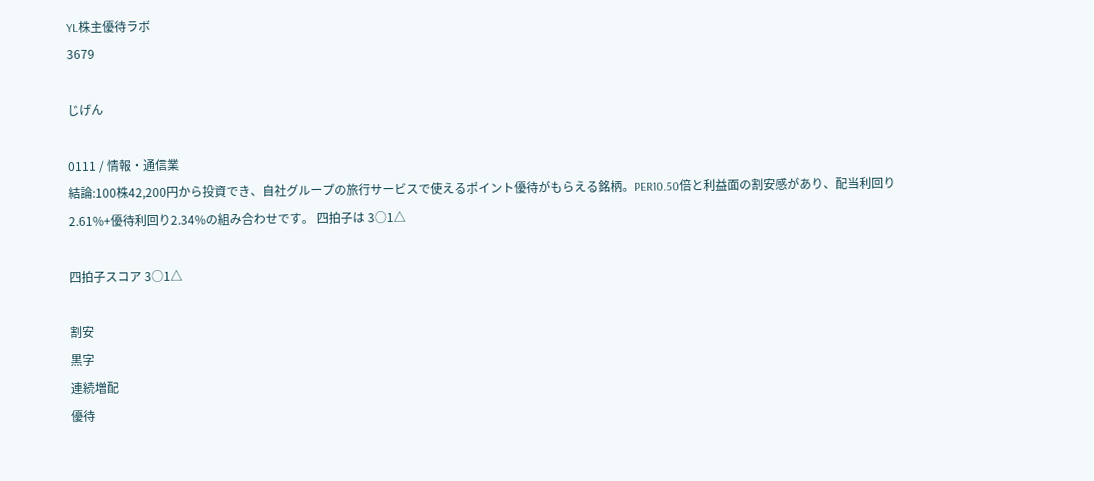YL株主優待ラボ
3679

じげん

0111 / 情報・通信業
結論:100株42,200円から投資でき、自社グループの旅行サービスで使えるポイント優待がもらえる銘柄。PER10.50倍と利益面の割安感があり、配当利回り2.61%+優待利回り2.34%の組み合わせです。 四拍子は 3○1△

四拍子スコア 3○1△

割安
黒字
連続増配
優待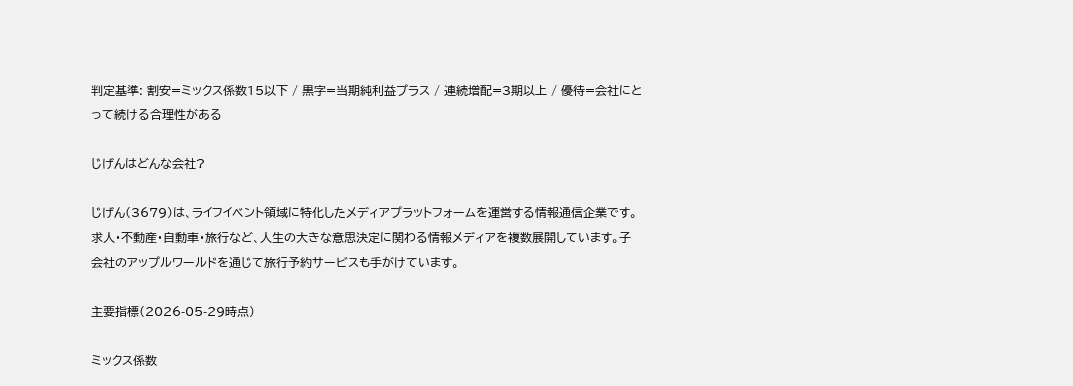判定基準: 割安=ミックス係数15以下 / 黒字=当期純利益プラス / 連続増配=3期以上 / 優待=会社にとって続ける合理性がある

じげんはどんな会社?

じげん(3679)は、ライフイベント領域に特化したメディアプラットフォームを運営する情報通信企業です。求人・不動産・自動車・旅行など、人生の大きな意思決定に関わる情報メディアを複数展開しています。子会社のアップルワールドを通じて旅行予約サービスも手がけています。

主要指標(2026-05-29時点)

ミックス係数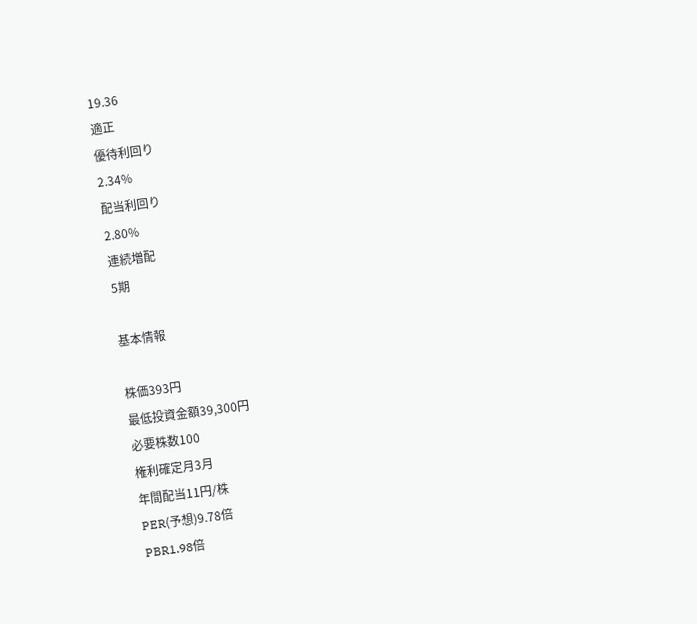19.36
適正
優待利回り
2.34%
配当利回り
2.80%
連続増配
5期

基本情報

株価393円
最低投資金額39,300円
必要株数100
権利確定月3月
年間配当11円/株
PER(予想)9.78倍
PBR1.98倍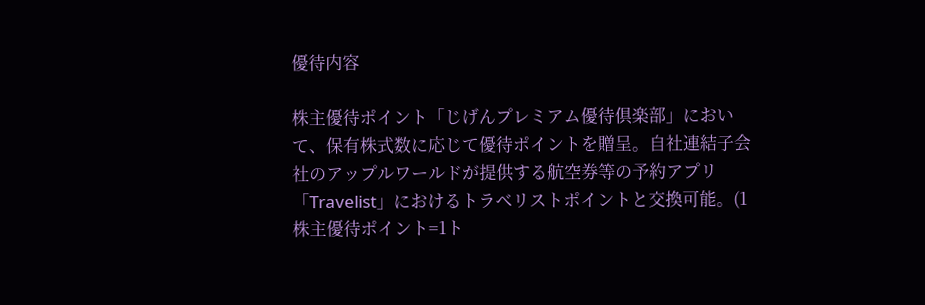優待内容

株主優待ポイント「じげんプレミアム優待倶楽部」において、保有株式数に応じて優待ポイントを贈呈。自社連結子会社のアップルワールドが提供する航空券等の予約アプリ「Travelist」におけるトラベリストポイントと交換可能。(1株主優待ポイント=1ト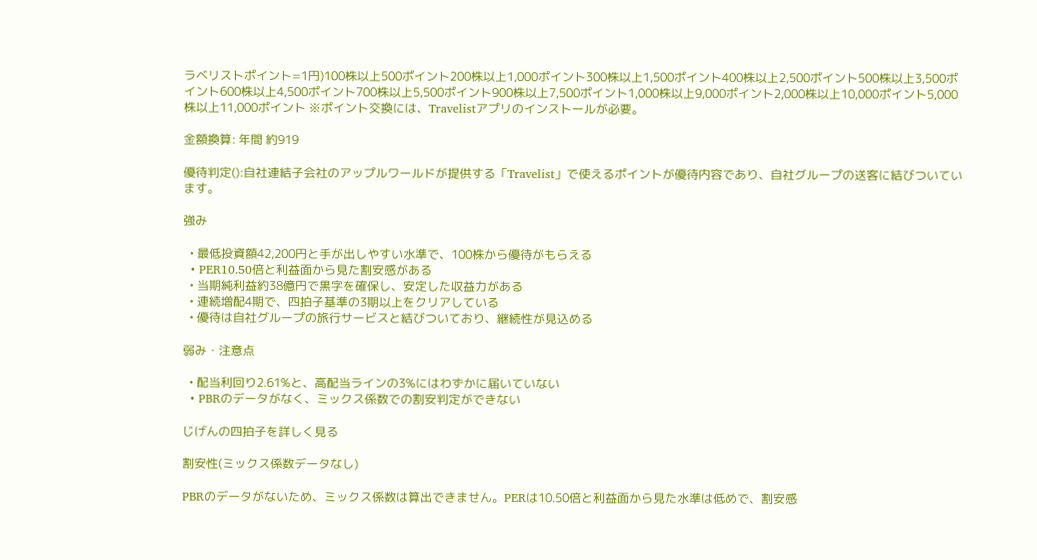ラベリストポイント=1円)100株以上500ポイント200株以上1,000ポイント300株以上1,500ポイント400株以上2,500ポイント500株以上3,500ポイント600株以上4,500ポイント700株以上5,500ポイント900株以上7,500ポイント1,000株以上9,000ポイント2,000株以上10,000ポイント5,000株以上11,000ポイント ※ポイント交換には、Travelistアプリのインストールが必要。

金額換算: 年間 約919

優待判定():自社連結子会社のアップルワールドが提供する「Travelist」で使えるポイントが優待内容であり、自社グループの送客に結びついています。

強み

  • 最低投資額42,200円と手が出しやすい水準で、100株から優待がもらえる
  • PER10.50倍と利益面から見た割安感がある
  • 当期純利益約38億円で黒字を確保し、安定した収益力がある
  • 連続増配4期で、四拍子基準の3期以上をクリアしている
  • 優待は自社グループの旅行サービスと結びついており、継続性が見込める

弱み・注意点

  • 配当利回り2.61%と、高配当ラインの3%にはわずかに届いていない
  • PBRのデータがなく、ミックス係数での割安判定ができない

じげんの四拍子を詳しく見る

割安性(ミックス係数データなし)

PBRのデータがないため、ミックス係数は算出できません。PERは10.50倍と利益面から見た水準は低めで、割安感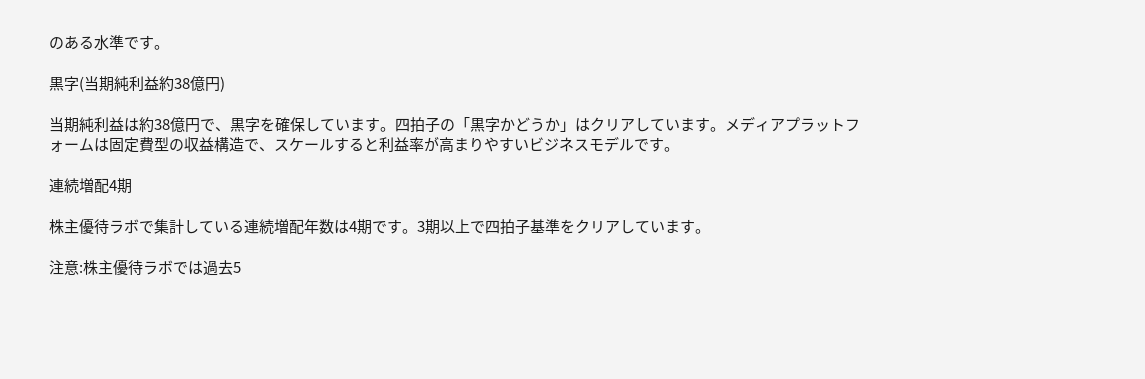のある水準です。

黒字(当期純利益約38億円)

当期純利益は約38億円で、黒字を確保しています。四拍子の「黒字かどうか」はクリアしています。メディアプラットフォームは固定費型の収益構造で、スケールすると利益率が高まりやすいビジネスモデルです。

連続増配4期

株主優待ラボで集計している連続増配年数は4期です。3期以上で四拍子基準をクリアしています。

注意:株主優待ラボでは過去5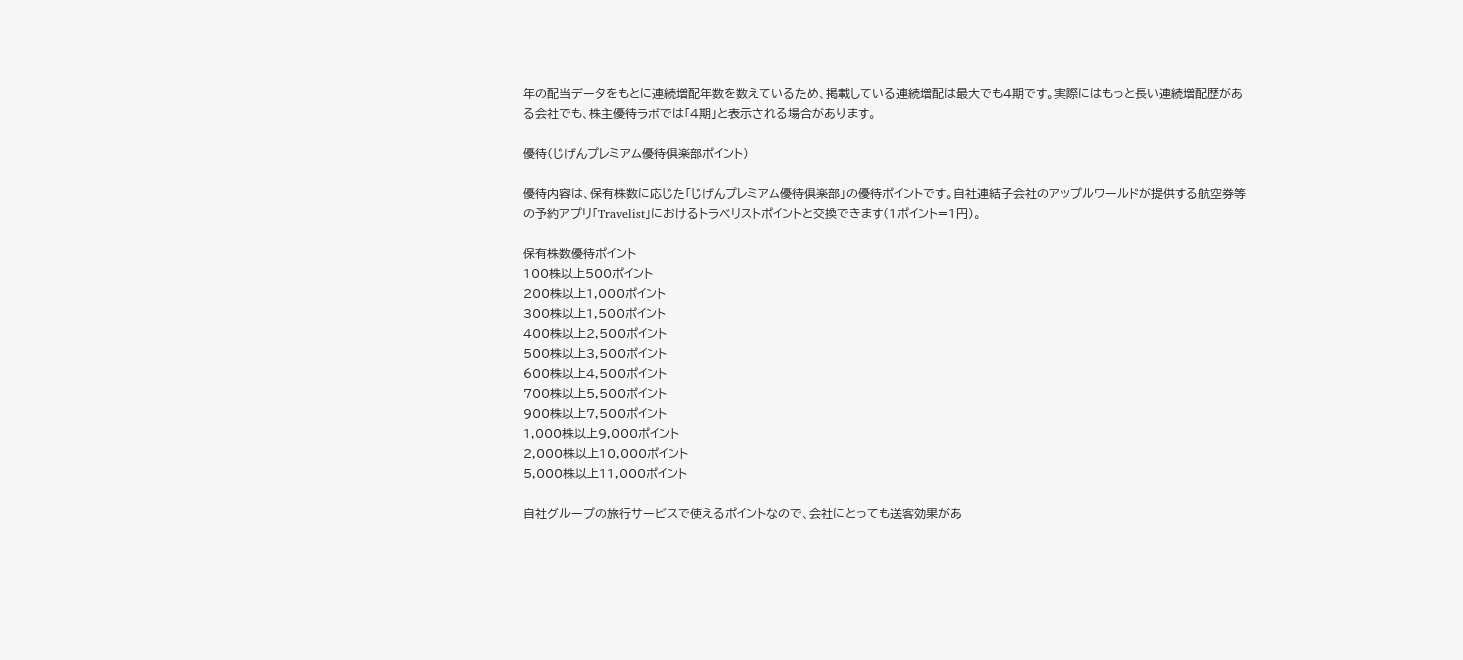年の配当データをもとに連続増配年数を数えているため、掲載している連続増配は最大でも4期です。実際にはもっと長い連続増配歴がある会社でも、株主優待ラボでは「4期」と表示される場合があります。

優待(じげんプレミアム優待倶楽部ポイント)

優待内容は、保有株数に応じた「じげんプレミアム優待倶楽部」の優待ポイントです。自社連結子会社のアップルワールドが提供する航空券等の予約アプリ「Travelist」におけるトラベリストポイントと交換できます(1ポイント=1円)。

保有株数優待ポイント
100株以上500ポイント
200株以上1,000ポイント
300株以上1,500ポイント
400株以上2,500ポイント
500株以上3,500ポイント
600株以上4,500ポイント
700株以上5,500ポイント
900株以上7,500ポイント
1,000株以上9,000ポイント
2,000株以上10,000ポイント
5,000株以上11,000ポイント

自社グループの旅行サービスで使えるポイントなので、会社にとっても送客効果があ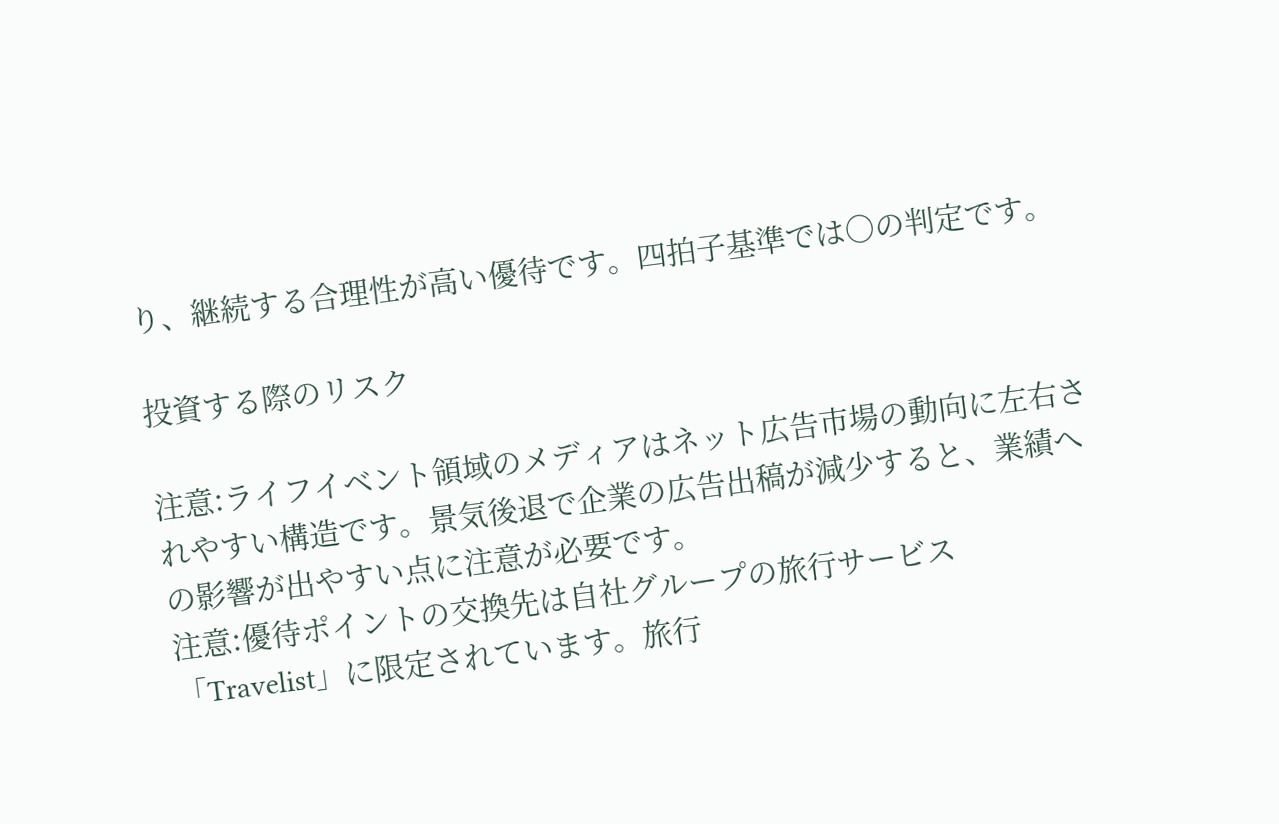り、継続する合理性が高い優待です。四拍子基準では○の判定です。

投資する際のリスク

注意:ライフイベント領域のメディアはネット広告市場の動向に左右されやすい構造です。景気後退で企業の広告出稿が減少すると、業績への影響が出やすい点に注意が必要です。
注意:優待ポイントの交換先は自社グループの旅行サービス「Travelist」に限定されています。旅行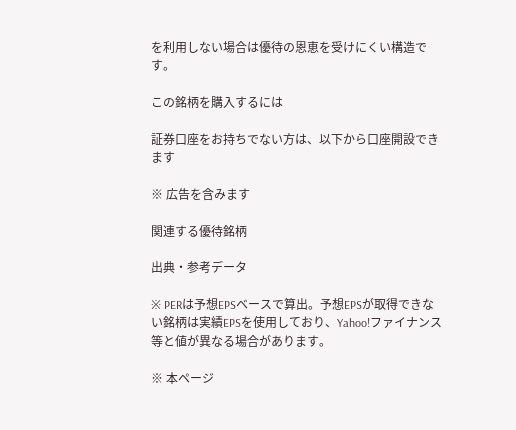を利用しない場合は優待の恩恵を受けにくい構造です。

この銘柄を購入するには

証券口座をお持ちでない方は、以下から口座開設できます

※ 広告を含みます

関連する優待銘柄

出典・参考データ

※ PERは予想EPSベースで算出。予想EPSが取得できない銘柄は実績EPSを使用しており、Yahoo!ファイナンス等と値が異なる場合があります。

※ 本ページ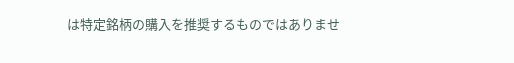は特定銘柄の購入を推奨するものではありませ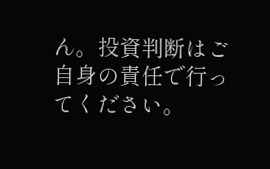ん。投資判断はご自身の責任で行ってください。